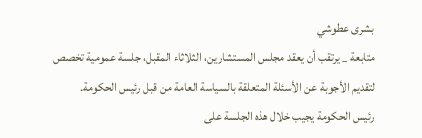بشرى عطوشي
متابعة _ يرتقب أن يعقد مجلس المستشارين، الثلاثاء المقبل، جلسة عمومية تخصص لتقديم الأجوبة عن الأسئلة المتعلقة بالسياسة العامة من قبل رئيس الحكومة.
رئيس الحكومة يجيب خلال هذه الجلسة على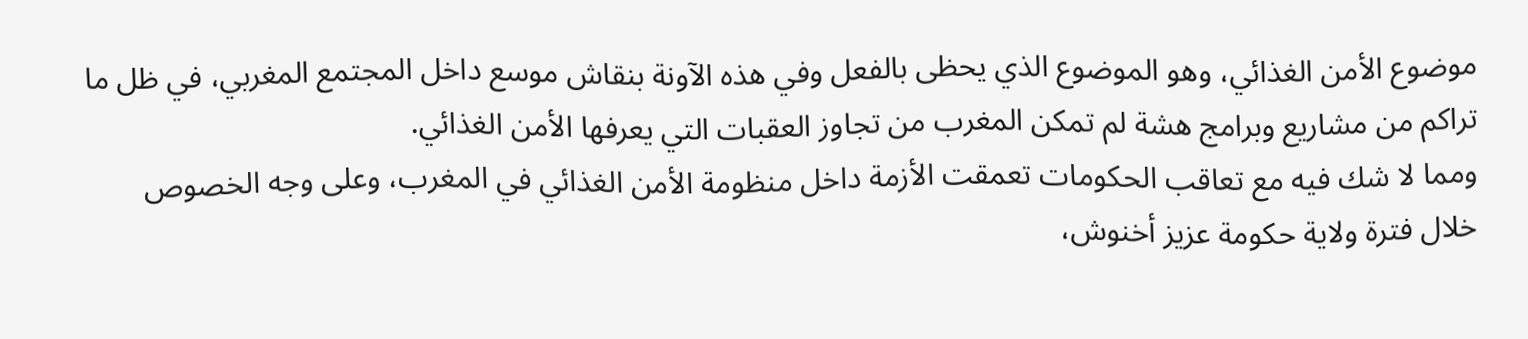موضوع الأمن الغذائي، وهو الموضوع الذي يحظى بالفعل وفي هذه الآونة بنقاش موسع داخل المجتمع المغربي، في ظل ما تراكم من مشاريع وبرامج هشة لم تمكن المغرب من تجاوز العقبات التي يعرفها الأمن الغذائي.
ومما لا شك فيه مع تعاقب الحكومات تعمقت الأزمة داخل منظومة الأمن الغذائي في المغرب، وعلى وجه الخصوص خلال فترة ولاية حكومة عزيز أخنوش،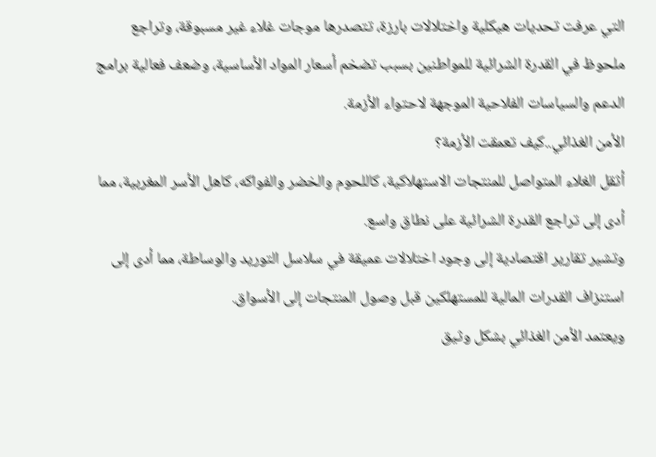التي عرفت تحديات هيكلية واختلالات بارزة، تتصدرها موجات غلاء غير مسبوقة، وتراجع ملحوظ في القدرة الشرائية للمواطنين بسبب تضخم أسعار المواد الأساسية، وضعف فعالية برامج الدعم والسياسات الفلاحية الموجهة لاحتواء الأزمة.
الأمن الغذائي..كيف تعمقت الأزمة؟
أثقل الغلاء المتواصل للمنتجات الاستهلاكية، كاللحوم والخضر والفواكه، كاهل الأسر المغربية، مما أدى إلى تراجع القدرة الشرائية على نطاق واسع.
وتشير تقارير اقتصادية إلى وجود اختلالات عميقة في سلاسل التوريد والوساطة، مما أدى إلى استنزاف القدرات المالية للمستهلكين قبل وصول المنتجات إلى الأسواق.
ويعتمد الأمن الغذائي بشكل وثيق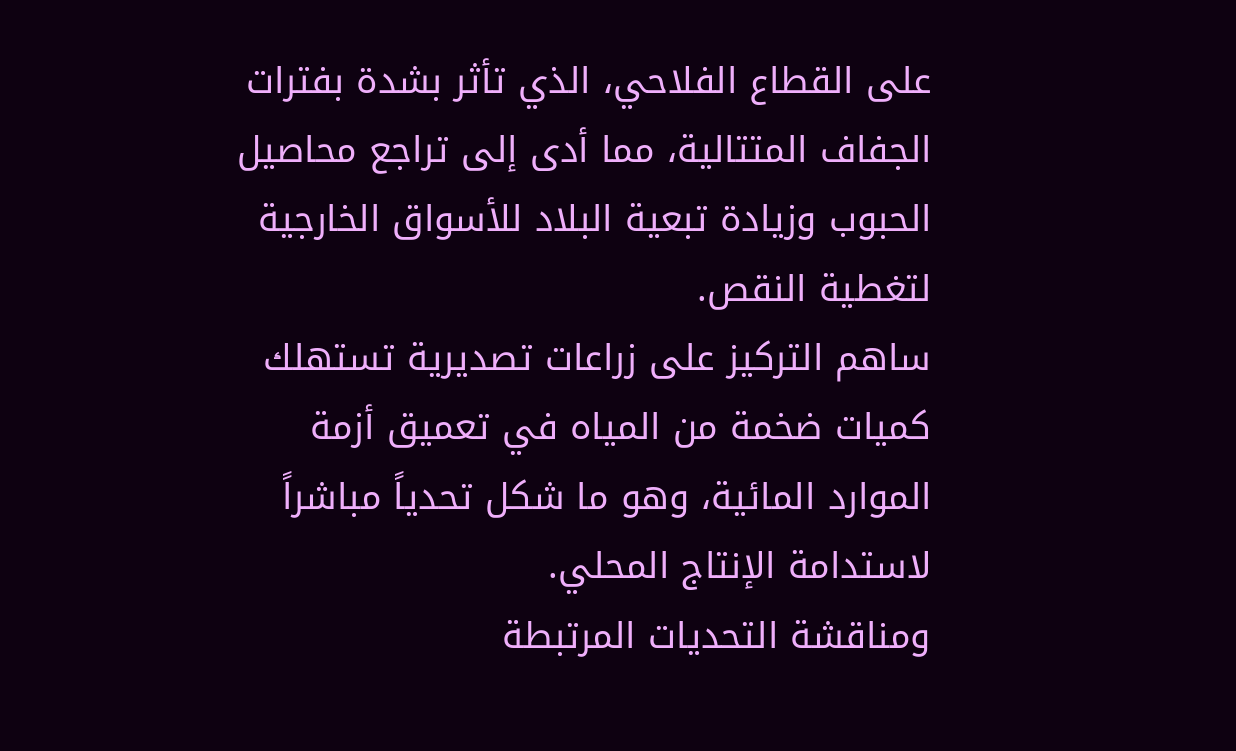على القطاع الفلاحي، الذي تأثر بشدة بفترات الجفاف المتتالية، مما أدى إلى تراجع محاصيل الحبوب وزيادة تبعية البلاد للأسواق الخارجية لتغطية النقص.
ساهم التركيز على زراعات تصديرية تستهلك كميات ضخمة من المياه في تعميق أزمة الموارد المائية، وهو ما شكل تحدياً مباشراً لاستدامة الإنتاج المحلي.
ومناقشة التحديات المرتبطة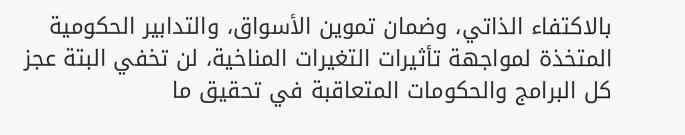بالاكتفاء الذاتي، وضمان تموين الأسواق، والتدابير الحكومية المتخذة لمواجهة تأثيرات التغيرات المناخية، لن تخفي البتة عجز كل البرامج والحكومات المتعاقبة في تحقيق ما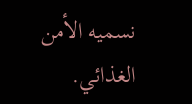نسميه الأمن الغذائي.